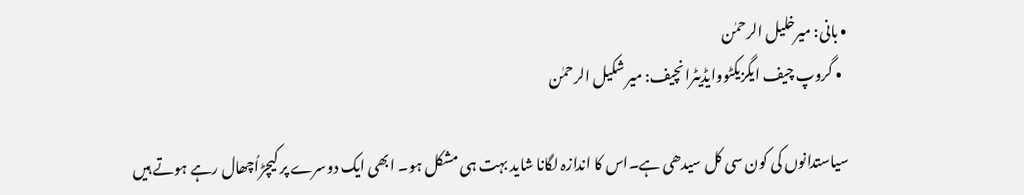• بانی: میرخلیل الرحمٰن
  • گروپ چیف ایگزیکٹووایڈیٹرانچیف: میر شکیل الرحمٰن

سیاستدانوں کی کون سی کل سیدھی ہے۔اس کا اندازہ لگانا شاید بہت ہی مشکل ہو۔ ابھی ایک دوسرے پر کیچڑاُچھال رہے ہوتے ہیں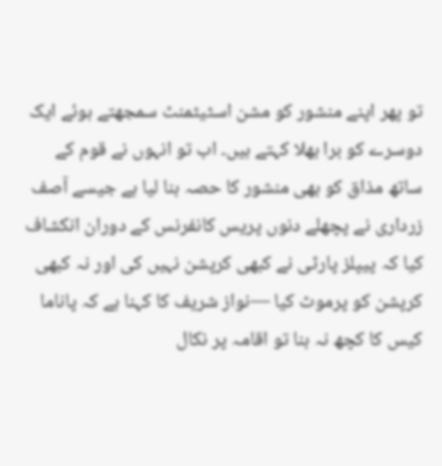تو پھر اپنے منشور کو مشن اسٹیٹمنٹ سمجھتے ہوئے ایک دوسرے کو برا بھلا کہتے ہیں۔ اب تو انہوں نے قوم کے ساتھ مذاق کو بھی منشور کا حصہ بنا لیا ہے جیسے آصف زرداری نے پچھلے دنوں پریس کانفرنس کے دوران انکشاف کیا کہ پیپلز پارٹی نے کبھی کرپشن نہیں کی اور نہ کبھی کرپشن کو پرموٹ کیا —نواز شریف کا کہنا ہے کہ پاناما کیس کا کچھ نہ بنا تو اقامہ پر نکال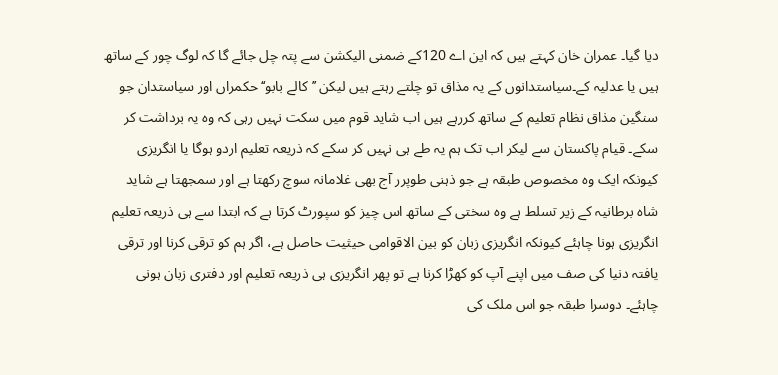دیا گیا۔ عمران خان کہتے ہیں کہ این اے 120کے ضمنی الیکشن سے پتہ چل جائے گا کہ لوگ چور کے ساتھ ہیں یا عدلیہ کے۔سیاستدانوں کے یہ مذاق تو چلتے رہتے ہیں لیکن ’’ کالے بابو‘‘حکمراں اور سیاستدان جو سنگین مذاق نظام تعلیم کے ساتھ کررہے ہیں اب شاید قوم میں سکت نہیں رہی کہ وہ یہ برداشت کر سکے۔ قیام پاکستان سے لیکر اب تک ہم یہ طے ہی نہیں کر سکے کہ ذریعہ تعلیم اردو ہوگا یا انگریزی کیونکہ ایک وہ مخصوص طبقہ ہے جو ذہنی طوپرر آج بھی غلامانہ سوچ رکھتا ہے اور سمجھتا ہے شاید شاہ برطانیہ کے زیر تسلط ہے وہ سختی کے ساتھ اس چیز کو سپورٹ کرتا ہے کہ ابتدا سے ہی ذریعہ تعلیم انگریزی ہونا چاہئے کیونکہ انگریزی زبان کو بین الاقوامی حیثیت حاصل ہے، اگر ہم کو ترقی کرنا اور ترقی یافتہ دنیا کی صف میں اپنے آپ کو کھڑا کرنا ہے تو پھر انگریزی ہی ذریعہ تعلیم اور دفتری زبان ہونی چاہئے۔ دوسرا طبقہ جو اس ملک کی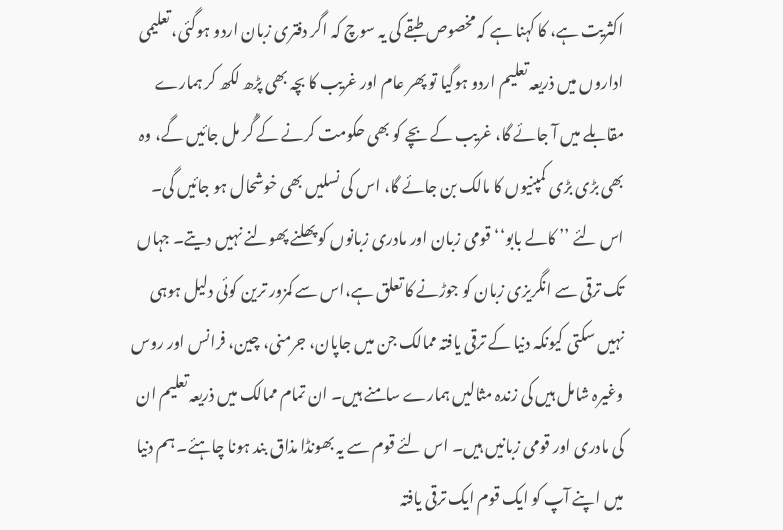اکثریت ہے، کا کہنا ہے کہ مخصوص طبقے کی یہ سوچ کہ اگر دفتری زبان اردو ہوگئی، تعلیمی اداروں میں ذریعہ تعلیم اردو ہوگیا تو پھر عام اور غریب کا بچہ بھی پڑھ لکھ کر ہمارے مقابلے میں آ جائے گا، غریب کے بچے کو بھی حکومت کرنے کے گُر مل جائیں گے، وہ بھی بڑی بڑی کمپنیوں کا مالک بن جائے گا، اس کی نسلیں بھی خوشحال ہو جائیں گی۔ اس لئے ’’ کالے بابو‘‘قومی زبان اور مادری زبانوں کو پھلنے پھولنے نہیں دیتے۔ جہاں تک ترقی سے انگریزی زبان کو جوڑنے کا تعلق ہے،اس سے کمزور ترین کوئی دلیل ہوہی نہیں سکتی کیونکہ دنیا کے ترقی یافتہ ممالک جن میں جاپان، جرمنی، چین، فرانس اور روس وغیرہ شامل ہیں کی زندہ مثالیں ہمارے سامنے ہیں۔ ان تمام ممالک میں ذریعہ تعلیم ان کی مادری اور قومی زبانیں ہیں۔ اس لئے قوم سے یہ بھونڈا مذاق بند ہونا چاہئے۔ ہم دنیا میں اپنے آپ کو ایک قوم ایک ترقی یافتہ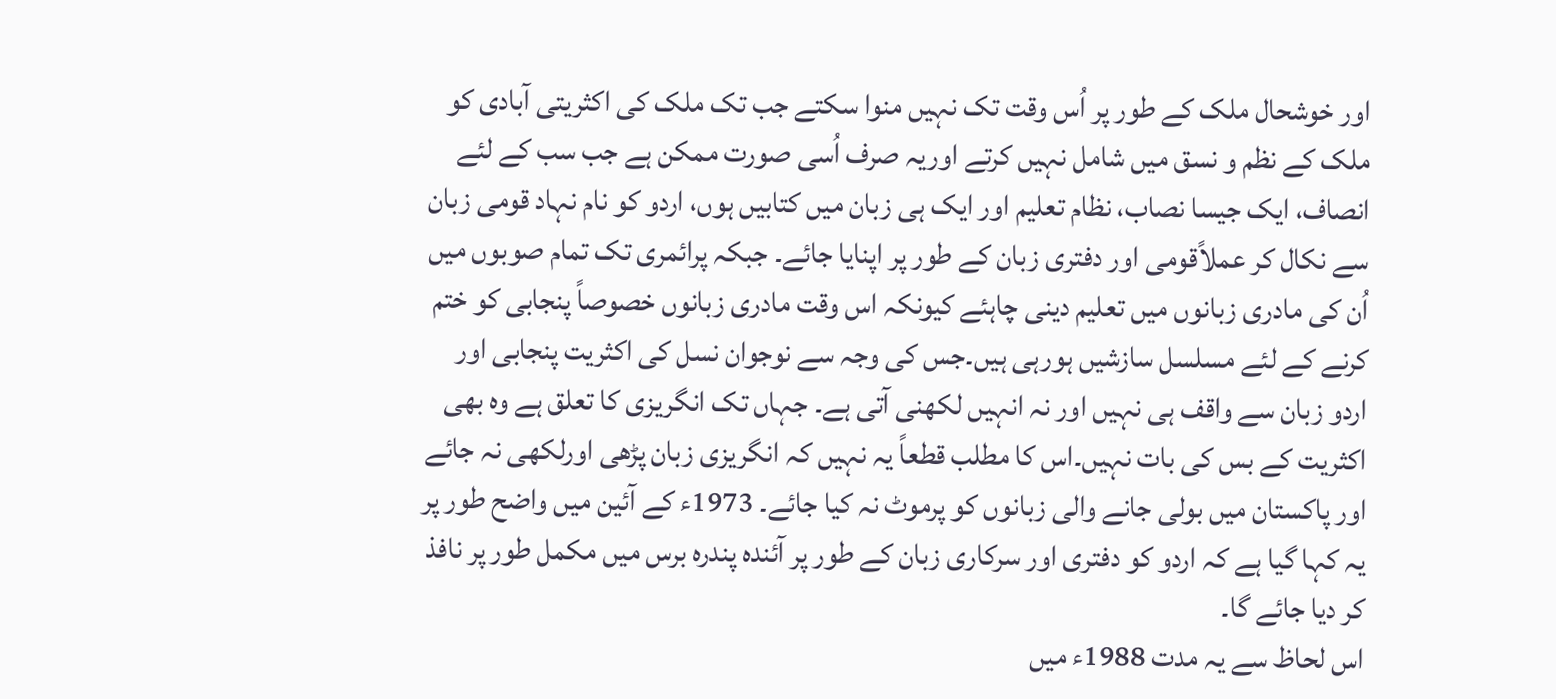اور خوشحال ملک کے طور پر اُس وقت تک نہیں منوا سکتے جب تک ملک کی اکثریتی آبادی کو ملک کے نظم و نسق میں شامل نہیں کرتے اوریہ صرف اُسی صورت ممکن ہے جب سب کے لئے انصاف، ایک جیسا نصاب، نظام تعلیم اور ایک ہی زبان میں کتابیں ہوں، اردو کو نام نہاد قومی زبان سے نکال کر عملاًقومی اور دفتری زبان کے طور پر اپنایا جائے۔ جبکہ پرائمری تک تمام صوبوں میں اُن کی مادری زبانوں میں تعلیم دینی چاہئے کیونکہ اس وقت مادری زبانوں خصوصاً پنجابی کو ختم کرنے کے لئے مسلسل سازشیں ہورہی ہیں۔جس کی وجہ سے نوجوان نسل کی اکثریت پنجابی اور اردو زبان سے واقف ہی نہیں اور نہ انہیں لکھنی آتی ہے۔ جہاں تک انگریزی کا تعلق ہے وہ بھی اکثریت کے بس کی بات نہیں۔اس کا مطلب قطعاً یہ نہیں کہ انگریزی زبان پڑھی اورلکھی نہ جائے اور پاکستان میں بولی جانے والی زبانوں کو پرموٹ نہ کیا جائے۔ 1973ء کے آئین میں واضح طور پر یہ کہا گیا ہے کہ اردو کو دفتری اور سرکاری زبان کے طور پر آئندہ پندرہ برس میں مکمل طور پر نافذ کر دیا جائے گا۔
اس لحاظ سے یہ مدت 1988ء میں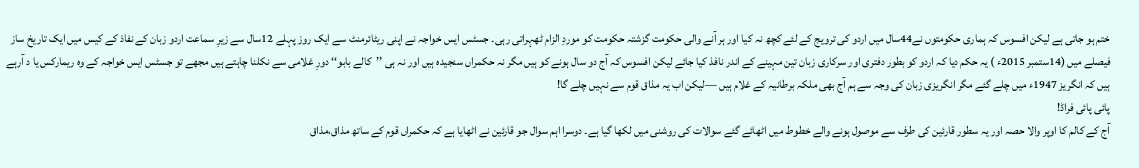ختم ہو جاتی ہے لیکن افسوس کہ ہماری حکومتوں نے44سال میں اردو کی ترویج کے لئے کچھ نہ کیا اور ہر آنے والی حکومت گزشتہ حکومت کو موردِ الزام ٹھہراتی رہی۔ جسٹس ایس خواجہ نے اپنی ریٹائرمنٹ سے ایک روز پہلے 12سال سے زیرِ سماعت اردو زبان کے نفاذ کے کیس میں ایک تاریخ ساز فیصلے میں (14ستمبر 2015ء ) یہ حکم دیا کہ اردو کو بطور دفتری اور سرکاری زبان تین مہینے کے اندر نافذ کیا جائے لیکن افسوس کہ آج دو سال ہونے کو ہیں مگر نہ حکمراں سنجیدہ ہیں اور نہ ہی ’’کالے بابو‘‘ دورِ غلامی سے نکلنا چاہتے ہیں مجھے تو جسٹس ایس خواجہ کے وہ ریمارکس یا د آرہے ہیں کہ انگریز 1947ء میں چلے گئے مگر انگریزی زبان کی وجہ سے ہم آج بھی ملکہ برطانیہ کے غلام ہیں —لیکن اب یہ مذاق قوم سے نہیں چلے گا!
پائی پائی فراڈ!
آج کے کالم کا اوپر والا حصہ اور یہ سطور قارئین کی طرف سے موصول ہونے والے خطوط میں اٹھائے گئے سوالات کی روشنی میں لکھا گیا ہے۔ دوسرا اہم سوال جو قارئین نے اٹھایا ہے کہ حکمراں قوم کے ساتھ مذاق،مذاق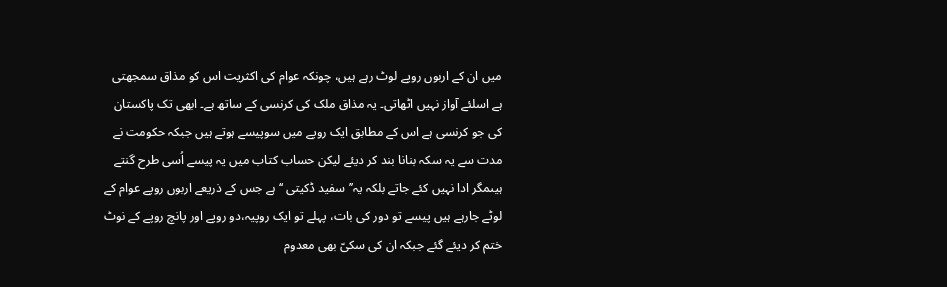میں ان کے اربوں روپے لوٹ رہے ہیں، چونکہ عوام کی اکثریت اس کو مذاق سمجھتی ہے اسلئے آواز نہیں اٹھاتی۔ یہ مذاق ملک کی کرنسی کے ساتھ ہے۔ ابھی تک پاکستان کی جو کرنسی ہے اس کے مطابق ایک روپے میں سوپیسے ہوتے ہیں جبکہ حکومت نے مدت سے یہ سکہ بنانا بند کر دیئے لیکن حساب کتاب میں یہ پیسے اُسی طرح گنتے ہیںمگر ادا نہیں کئے جاتے بلکہ یہ’’ سفید ڈکیتی ‘‘ہے جس کے ذریعے اربوں روپے عوام کے لوٹے جارہے ہیں پیسے تو دور کی بات، پہلے تو ایک روپیہ،دو روپے اور پانچ روپے کے نوٹ ختم کر دیئے گئے جبکہ ان کی سکیّ بھی معدوم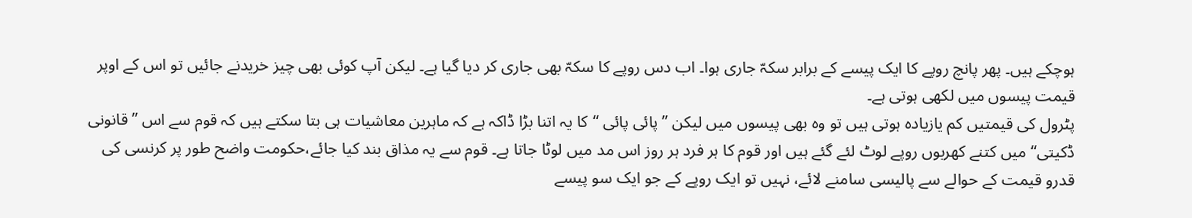ہوچکے ہیں۔ پھر پانچ روپے کا ایک پیسے کے برابر سکہّ جاری ہوا۔ اب دس روپے کا سکہّ بھی جاری کر دیا گیا ہے۔ لیکن آپ کوئی بھی چیز خریدنے جائیں تو اس کے اوپر قیمت پیسوں میں لکھی ہوتی ہے۔
پٹرول کی قیمتیں کم یازیادہ ہوتی ہیں تو وہ بھی پیسوں میں لیکن ’’پائی پائی ‘‘کا یہ اتنا بڑا ڈاکہ ہے کہ ماہرین معاشیات ہی بتا سکتے ہیں کہ قوم سے اس ’’ قانونی ڈکیتی‘‘ میں کتنے کھربوں روپے لوٹ لئے گئے ہیں اور قوم کا ہر فرد ہر روز اس مد میں لوٹا جاتا ہے۔ قوم سے یہ مذاق بند کیا جائے،حکومت واضح طور پر کرنسی کی قدرو قیمت کے حوالے سے پالیسی سامنے لائے، نہیں تو ایک روپے کے جو ایک سو پیسے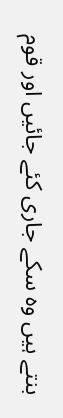بنتے ہیں وہ سکے جاری کئے جائیں اور قوم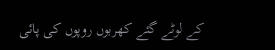کے لوٹے گئے کھربوں روپوں کی پائی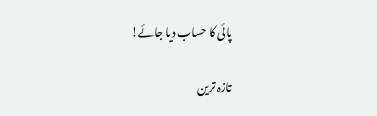پائی کا حساب دیا جائے!

تازہ ترین